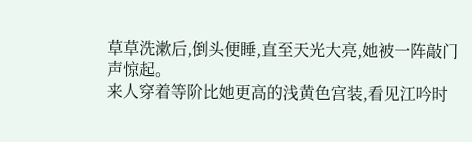草草洗漱后,倒头便睡,直至天光大亮,她被一阵敲门声惊起。
来人穿着等阶比她更高的浅黄色宫装,看见江吟时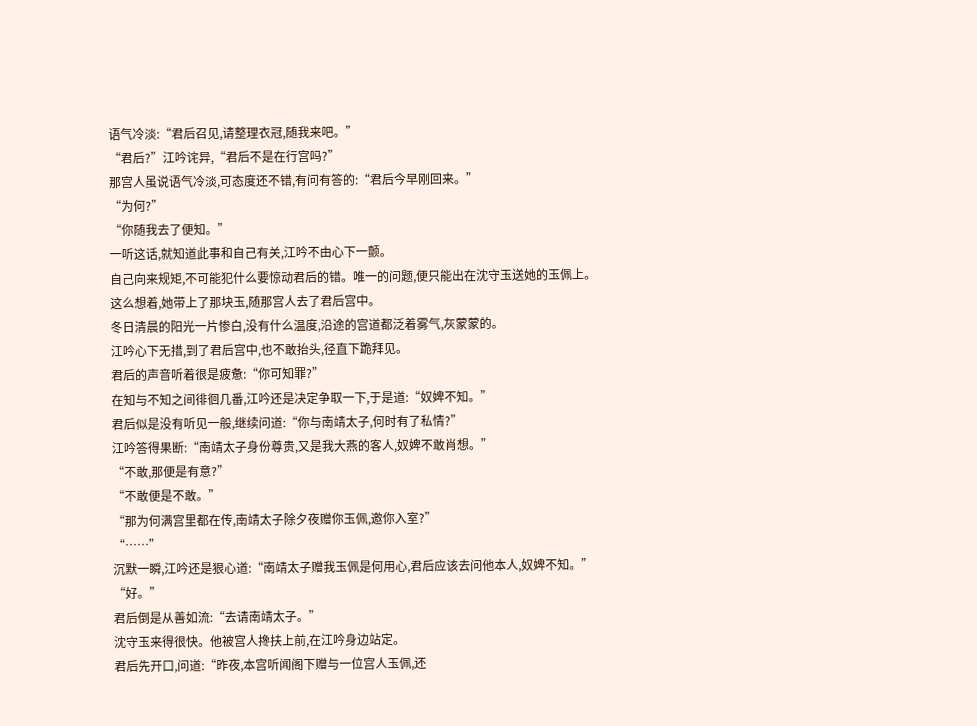语气冷淡:“君后召见,请整理衣冠,随我来吧。”
“君后?”江吟诧异,“君后不是在行宫吗?”
那宫人虽说语气冷淡,可态度还不错,有问有答的:“君后今早刚回来。”
“为何?”
“你随我去了便知。”
一听这话,就知道此事和自己有关,江吟不由心下一颤。
自己向来规矩,不可能犯什么要惊动君后的错。唯一的问题,便只能出在沈守玉送她的玉佩上。
这么想着,她带上了那块玉,随那宫人去了君后宫中。
冬日清晨的阳光一片惨白,没有什么温度,沿途的宫道都泛着雾气,灰蒙蒙的。
江吟心下无措,到了君后宫中,也不敢抬头,径直下跪拜见。
君后的声音听着很是疲惫:“你可知罪?”
在知与不知之间徘徊几番,江吟还是决定争取一下,于是道:“奴婢不知。”
君后似是没有听见一般,继续问道:“你与南靖太子,何时有了私情?”
江吟答得果断:“南靖太子身份尊贵,又是我大燕的客人,奴婢不敢肖想。”
“不敢,那便是有意?”
“不敢便是不敢。”
“那为何满宫里都在传,南靖太子除夕夜赠你玉佩,邀你入室?”
“……”
沉默一瞬,江吟还是狠心道:“南靖太子赠我玉佩是何用心,君后应该去问他本人,奴婢不知。”
“好。”
君后倒是从善如流:“去请南靖太子。”
沈守玉来得很快。他被宫人搀扶上前,在江吟身边站定。
君后先开口,问道:“昨夜,本宫听闻阁下赠与一位宫人玉佩,还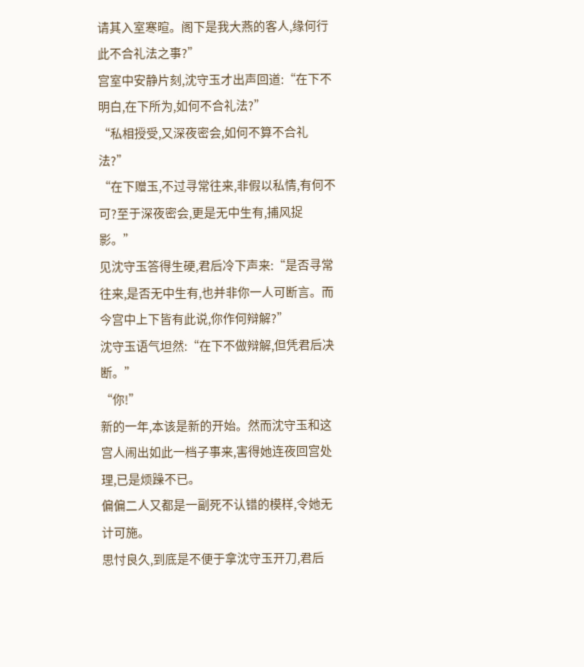请其入室寒暄。阁下是我大燕的客人,缘何行此不合礼法之事?”
宫室中安静片刻,沈守玉才出声回道:“在下不明白,在下所为,如何不合礼法?”
“私相授受,又深夜密会,如何不算不合礼法?”
“在下赠玉,不过寻常往来,非假以私情,有何不可?至于深夜密会,更是无中生有,捕风捉影。”
见沈守玉答得生硬,君后冷下声来:“是否寻常往来,是否无中生有,也并非你一人可断言。而今宫中上下皆有此说,你作何辩解?”
沈守玉语气坦然:“在下不做辩解,但凭君后决断。”
“你!”
新的一年,本该是新的开始。然而沈守玉和这宫人闹出如此一档子事来,害得她连夜回宫处理,已是烦躁不已。
偏偏二人又都是一副死不认错的模样,令她无计可施。
思忖良久,到底是不便于拿沈守玉开刀,君后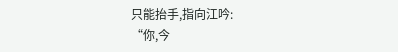只能抬手,指向江吟:
“你,今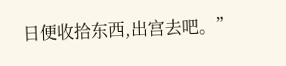日便收拾东西,出宫去吧。”